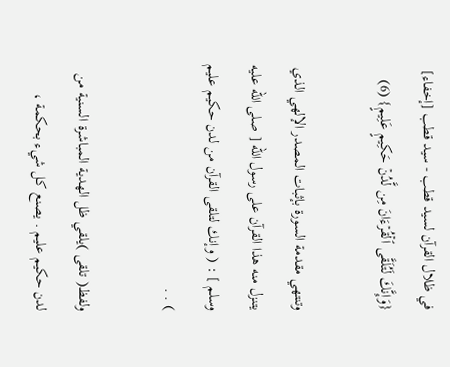في ظلال القرآن لسيد قطب - سيد قطب [إخفاء]
{وَإِنَّكَ لَتُلَقَّى ٱلۡقُرۡءَانَ مِن لَّدُنۡ حَكِيمٍ عَلِيمٍ} (6)

وتنتهي مقدمة السورة بإثبات المصدر الإلهي الذي يتنزل منه هذا القرآن على رسول الله [ صلى الله عليه وسلم ] : ( وإنك لتلقى القرآن من لدن حكيم عليم ) . .

ولفظ( تلقى )يلقي ظل الهدية المباشرة السنية من لدن حكيم عليم . يصنع كل شيء بحكمة ،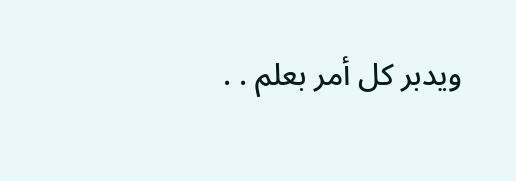ويدبر كل أمر بعلم . .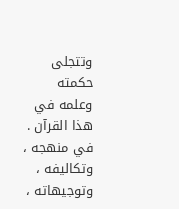وتتجلى حكمته وعلمه في هذا القرآن . في منهجه ، وتكاليفه ، وتوجيهاته ،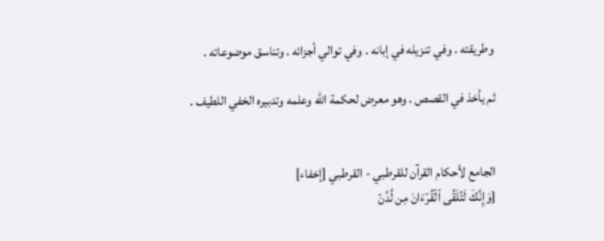وطريقته . وفي تنزيله في إبانه . وفي توالي أجزائه . وتناسق موضوعاته .

ثم يأخذ في القصص . وهو معرض لحكمة الله وعلمه وتدبيره الخفي اللطيف .


الجامع لأحكام القرآن للقرطبي - القرطبي [إخفاء]
{وَإِنَّكَ لَتُلَقَّى ٱلۡقُرۡءَانَ مِن لَّدُنۡ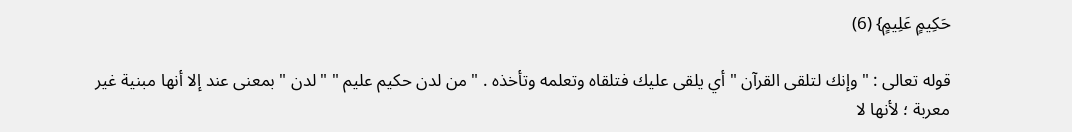حَكِيمٍ عَلِيمٍ} (6)

قوله تعالى : " وإنك لتلقى القرآن " أي يلقى عليك فتلقاه وتعلمه وتأخذه . " من لدن حكيم عليم " " لدن " بمعنى عند إلا أنها مبنية غير معربة ؛ لأنها لا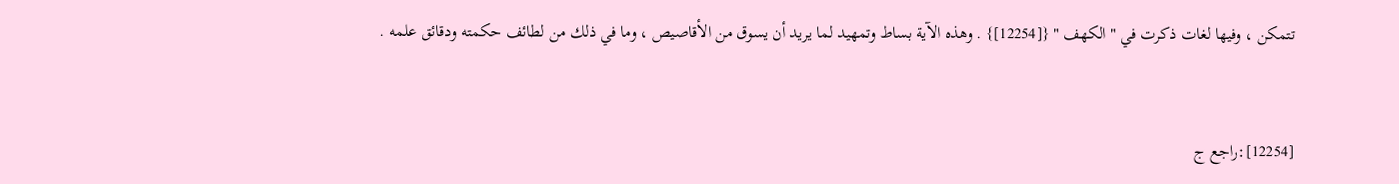تتمكن ، وفيها لغات ذكرت في " الكهف " {[12254]} . وهذه الآية بساط وتمهيد لما يريد أن يسوق من الأقاصيص ، وما في ذلك من لطائف حكمته ودقائق علمه .


[12254]:راجع ج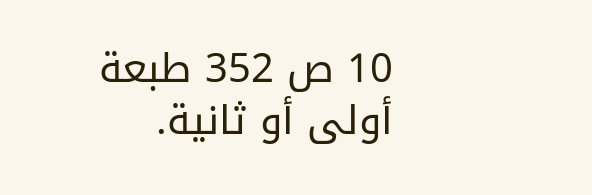10 ص 352 طبعة أولى أو ثانية.